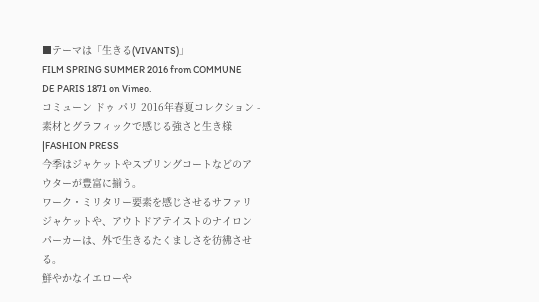■テーマは「生きる(VIVANTS)」
FILM SPRING SUMMER 2016 from COMMUNE DE PARIS 1871 on Vimeo.
コミューン ドゥ パリ 2016年春夏コレクション - 素材とグラフィックで感じる強さと生き様|FASHION PRESS
今季はジャケットやスプリングコートなどのアウターが豊富に揃う。
ワーク・ミリタリー要素を感じさせるサファリジャケットや、アウトドアテイストのナイロンパーカーは、外で生きるたくましさを彷彿させる。
鮮やかなイエローや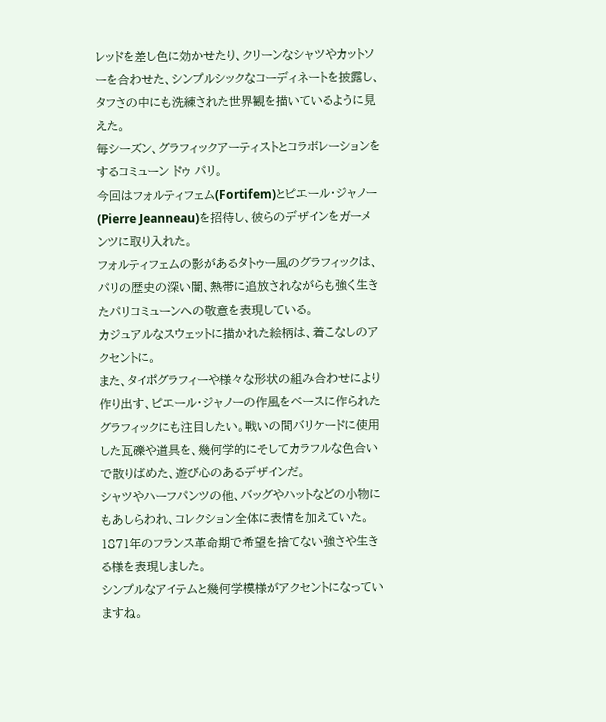レッドを差し色に効かせたり、クリーンなシャツやカットソーを合わせた、シンプルシックなコーディネートを披露し、タフさの中にも洗練された世界観を描いているように見えた。
毎シーズン、グラフィックアーティストとコラボレーションをするコミューン ドゥ パリ。
今回はフォルティフェム(Fortifem)とピエール・ジャノー(Pierre Jeanneau)を招待し、彼らのデザインをガーメンツに取り入れた。
フォルティフェムの影があるタトゥー風のグラフィックは、パリの歴史の深い闇、熱帯に追放されながらも強く生きたパリコミューンへの敬意を表現している。
カジュアルなスウェットに描かれた絵柄は、着こなしのアクセントに。
また、タイポグラフィーや様々な形状の組み合わせにより作り出す、ピエール・ジャノーの作風をベースに作られたグラフィックにも注目したい。戦いの間バリケードに使用した瓦礫や道具を、幾何学的にそしてカラフルな色合いで散りばめた、遊び心のあるデザインだ。
シャツやハーフパンツの他、バッグやハットなどの小物にもあしらわれ、コレクション全体に表情を加えていた。
1871年のフランス革命期で希望を捨てない強さや生きる様を表現しました。
シンプルなアイテムと幾何学模様がアクセントになっていますね。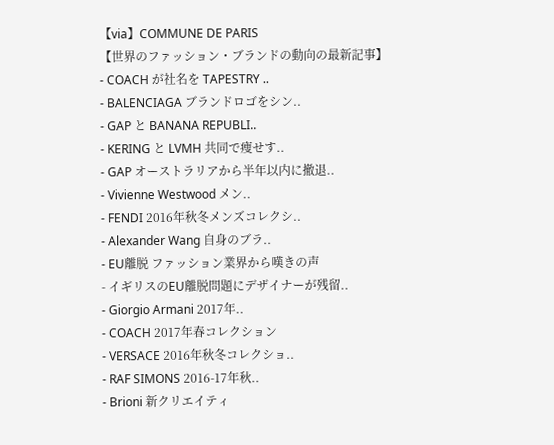【via】COMMUNE DE PARIS
【世界のファッション・ブランドの動向の最新記事】
- COACH が社名を TAPESTRY ..
- BALENCIAGA ブランドロゴをシン..
- GAP と BANANA REPUBLI..
- KERING と LVMH 共同で痩せす..
- GAP オーストラリアから半年以内に撤退..
- Vivienne Westwood メン..
- FENDI 2016年秋冬メンズコレクシ..
- Alexander Wang 自身のブラ..
- EU離脱 ファッション業界から嘆きの声
- イギリスのEU離脱問題にデザイナーが残留..
- Giorgio Armani 2017年..
- COACH 2017年春コレクション
- VERSACE 2016年秋冬コレクショ..
- RAF SIMONS 2016-17年秋..
- Brioni 新クリエイティ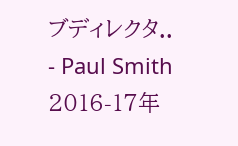ブディレクタ..
- Paul Smith 2016-17年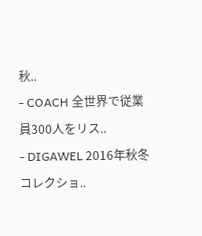秋..
- COACH 全世界で従業員300人をリス..
- DIGAWEL 2016年秋冬コレクショ..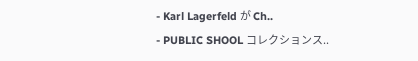- Karl Lagerfeld が Ch..
- PUBLIC SHOOL コレクションス..